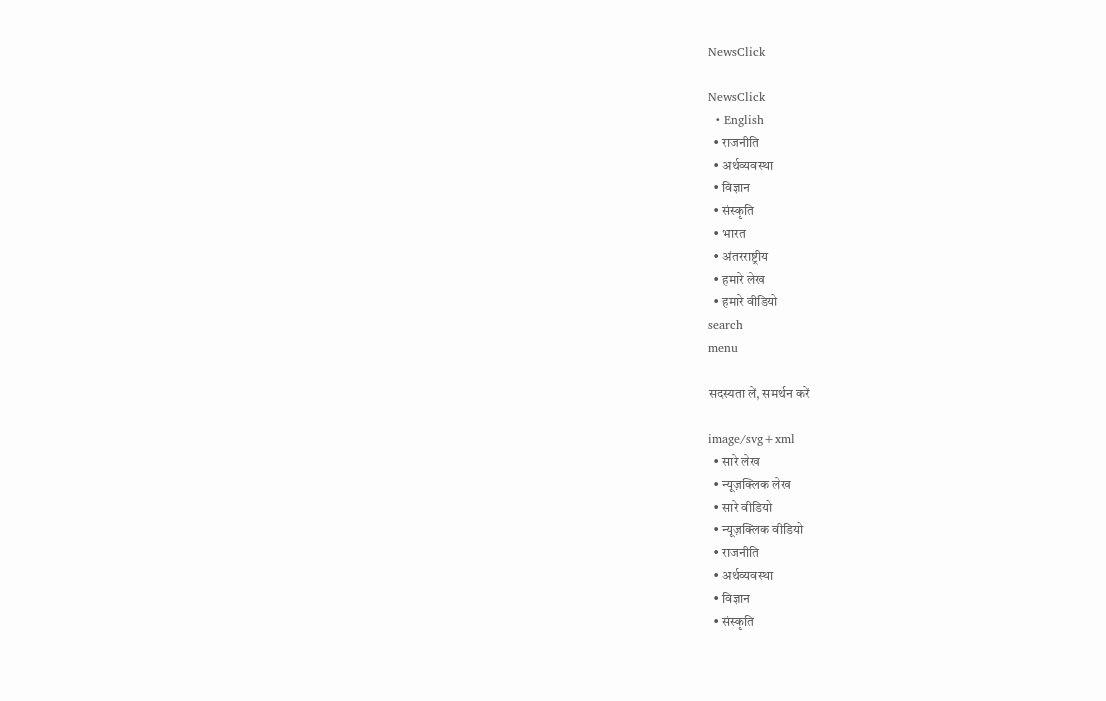NewsClick

NewsClick
  • English
  • राजनीति
  • अर्थव्यवस्था
  • विज्ञान
  • संस्कृति
  • भारत
  • अंतरराष्ट्रीय
  • हमारे लेख
  • हमारे वीडियो
search
menu

सदस्यता लें, समर्थन करें

image/svg+xml
  • सारे लेख
  • न्यूज़क्लिक लेख
  • सारे वीडियो
  • न्यूज़क्लिक वीडियो
  • राजनीति
  • अर्थव्यवस्था
  • विज्ञान
  • संस्कृति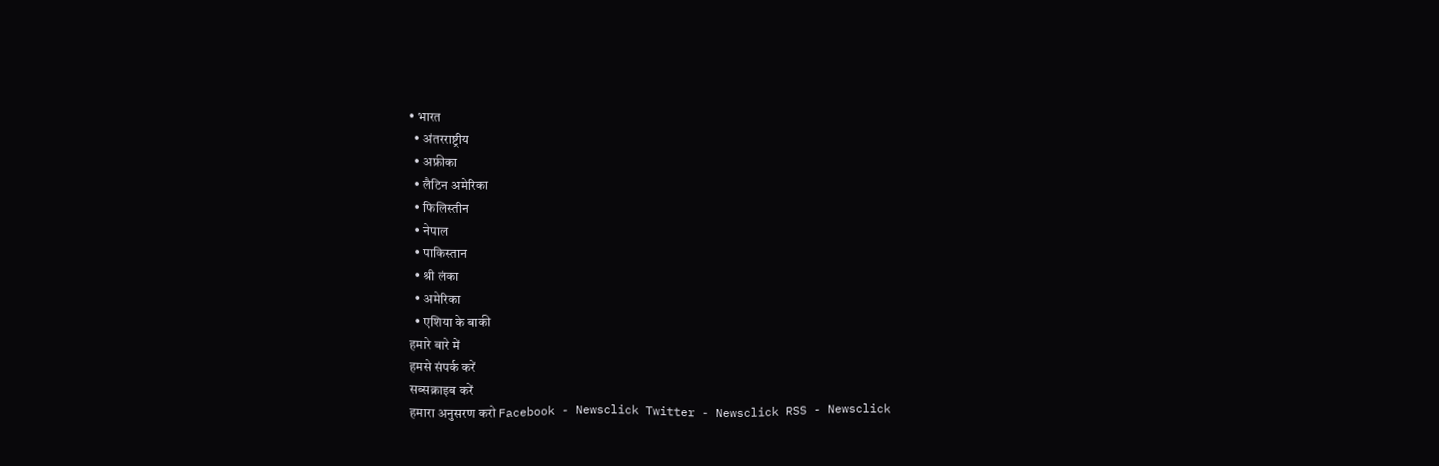• भारत
  • अंतरराष्ट्रीय
  • अफ्रीका
  • लैटिन अमेरिका
  • फिलिस्तीन
  • नेपाल
  • पाकिस्तान
  • श्री लंका
  • अमेरिका
  • एशिया के बाकी
हमारे बारे में
हमसे संपर्क करें
सब्सक्राइब करें
हमारा अनुसरण करो Facebook - Newsclick Twitter - Newsclick RSS - Newsclick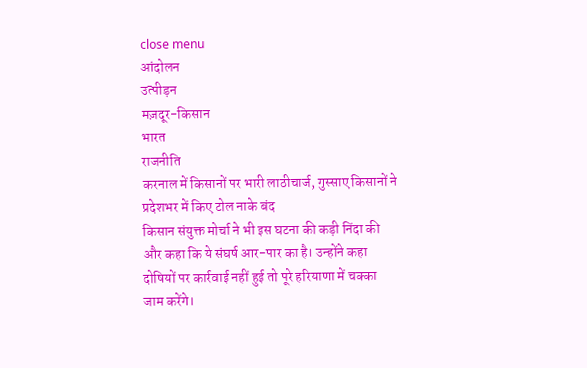close menu
आंदोलन
उत्पीड़न
मज़दूर-किसान
भारत
राजनीति
करनाल में किसानों पर भारी लाठीचार्ज, गुस्साए किसानों ने प्रदेशभर में किए टोल नाके बंद
किसान संयुक्त मोर्चा ने भी इस घटना की कड़ी निंदा की और कहा कि ये संघर्ष आर-पार का है। उन्होंने कहा दोषियों पर कार्रवाई नहीं हुई तो पूरे हरियाणा में चक्का जाम करेंगे।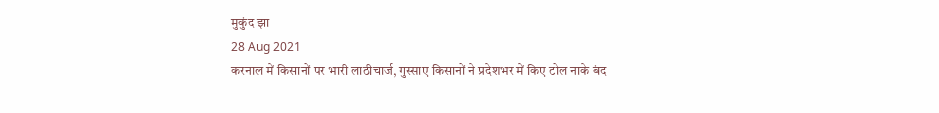मुकुंद झा
28 Aug 2021
करनाल में किसानों पर भारी लाठीचार्ज, गुस्साए किसानों ने प्रदेशभर में किए टोल नाके बंद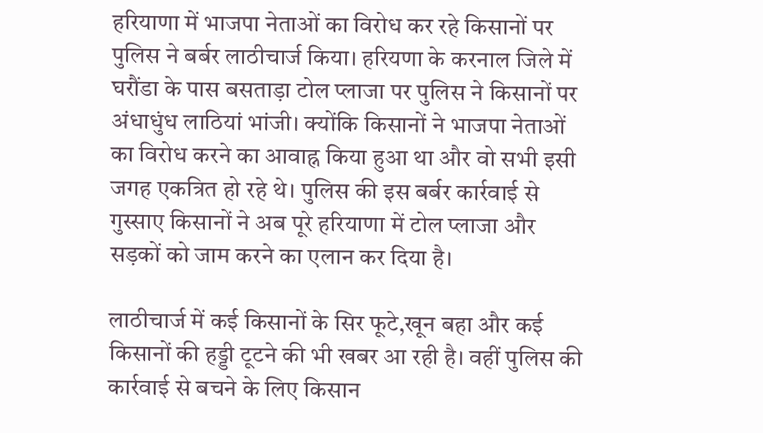हरियाणा में भाजपा नेताओं का विरोध कर रहे किसानों पर पुलिस ने बर्बर लाठीचार्ज किया। हरियणा के करनाल जिले में घरौंडा के पास बसताड़ा टोल प्लाजा पर पुलिस ने किसानों पर अंधाधुंध लाठियां भांजी। क्योंकि किसानों ने भाजपा नेताओं का विरोध करने का आवाह्न किया हुआ था और वो सभी इसी जगह एकत्रित हो रहे थे। पुलिस की इस बर्बर कार्रवाई से गुस्साए किसानों ने अब पूरे हरियाणा में टोल प्लाजा और सड़कों को जाम करने का एलान कर दिया है।

लाठीचार्ज में कई किसानों के सिर फूटे,खून बहा और कई किसानों की हड्डी टूटने की भी खबर आ रही है। वहीं पुलिस की कार्रवाई से बचने के लिए किसान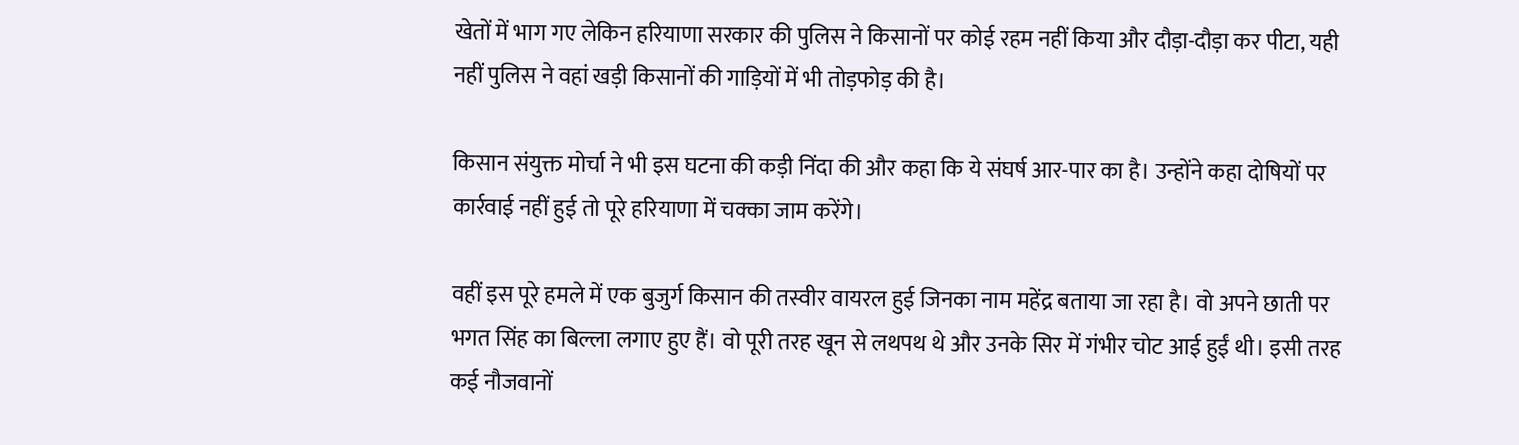खेतों में भाग गए लेकिन हरियाणा सरकार की पुलिस ने किसानों पर कोई रहम नहीं किया और दौड़ा-दौड़ा कर पीटा, यही नहीं पुलिस ने वहां खड़ी किसानों की गाड़ियों में भी तोड़फोड़ की है।

किसान संयुक्त मोर्चा ने भी इस घटना की कड़ी निंदा की और कहा कि ये संघर्ष आर-पार का है। उन्होंने कहा दोषियों पर कार्रवाई नहीं हुई तो पूरे हरियाणा में चक्का जाम करेंगे।

वहीं इस पूरे हमले में एक बुजुर्ग किसान की तस्वीर वायरल हुई जिनका नाम महेंद्र बताया जा रहा है। वो अपने छाती पर भगत सिंह का बिल्ला लगाए हुए हैं। वो पूरी तरह खून से लथपथ थे और उनके सिर में गंभीर चोट आई हुईं थी। इसी तरह कई नौजवानों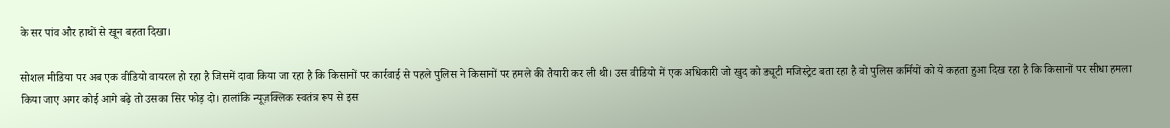के सर पांव और हाथों से खून बहता दिखा।

सोशल मीडिया पर अब एक वीडियो वायरल हो रहा है जिसमें दावा किया जा रहा है कि किसानों पर कार्रवाई से पहले पुलिस ने किसानों पर हमले की तैयारी कर ली थी। उस वीडियो में एक अधिकारी जो खुद को ड्यूटी मजिस्ट्रेट बता रहा है वो पुलिस कर्मियों को ये कहता हुआ दिख रहा है कि किसानों पर सीधा हमला किया जाए अगर कोई आगे बढ़े तो उसका सिर फोड़ दो। हालांकि न्यूज़क्लिक स्वतंत्र रूप से इस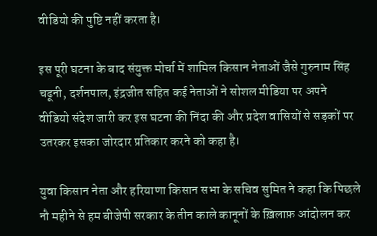वीडियो की पुष्टि नहीं करता है।

इस पूरी घटना के बाद संयुक्त मोर्चा में शामिल किसान नेताओं जैसे गुरुनाम सिंह चढूनी, दर्शनपाल, इंद्रजीत सहित कई नेताओं ने सोशल मीडिया पर अपने वीडियो संदेश जारी कर इस घटना की निंदा की और प्रदेश वासियों से सड़कों पर उतरकर इसका जोरदार प्रतिकार करने को कहा है।

युवा किसान नेता और हरियाणा किसान सभा के सचिव सुमित ने कहा कि पिछले नौ महीने से हम बीजेपी सरकार के तीन काले कानूनों के ख़िलाफ़ आंदोलन कर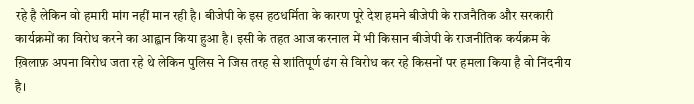रहे है लेकिन वो हमारी मांग नहीं मान रही है। बीजेपी के इस हठधर्मिता के कारण पूरे देश हमने बीजेपी के राजनैतिक और सरकारी कार्यक्रमों का विरोध करने का आह्वान किया हुआ है। इसी के तहत आज करनाल में भी किसान बीजेपी के राजनीतिक कर्यक्रम के ख़िलाफ़ अपना विरोध जता रहे थे लेकिन पुलिस ने जिस तरह से शांतिपूर्ण ढंग से विरोध कर रहे किसनों पर हमला किया है वो निंदनीय है।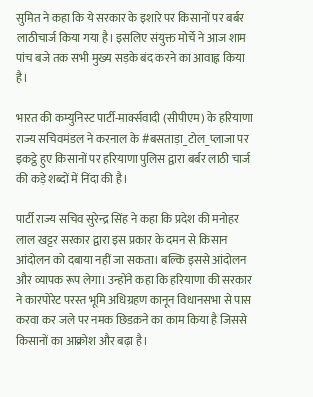सुमित ने कहा कि ये सरकार के इशारे पर किसानों पर बर्बर लाठीचार्ज किया गया है। इसलिए संयुक्त मोर्चे ने आज शाम पांच बजे तक सभी मुख्य सड़के बंद करने का आवाह्न किया है।

भारत की कम्युनिस्ट पार्टी-मार्क्सवादी (सीपीएम) के हरियाणा राज्य सचिवमंडल ने करनाल के #बसताड़ा_टोल_प्लाजा पर इकट्ठे हुए किसानों पर हरियाणा पुलिस द्वारा बर्बर लाठी चार्ज की कड़े शब्दों में निंदा की है।

पार्टी राज्य सचिव सुरेन्द्र सिंह ने कहा कि प्रदेश की मनोहर लाल खट्टर सरकार द्वारा इस प्रकार के दमन से किसान आंदोलन को दबाया नहीं जा सकता। बल्कि इससे आंदोलन और व्यापक रूप लेगा। उन्होंने कहा कि हरियाणा की सरकार ने कारपोरेट परस्त भूमि अधिग्रहण कानून विधानसभा से पास करवा कर जले पर नमक छिडक़ने का काम किया है जिससे किसानों का आक्रोश और बढ़ा है।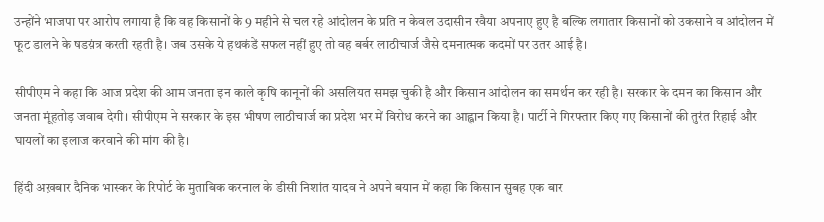उन्होंने भाजपा पर आरोप लगाया है कि वह किसानों के 9 महीने से चल रहे आंदोलन के प्रति न केवल उदासीन रवैया अपनाए हुए है बल्कि लगातार किसानों को उकसाने व आंदोलन में फूट डालने के षडय़ंत्र करती रहती है। जब उसके ये हथकंडें सफल नहीं हुए तो वह बर्बर लाठीचार्ज जैसे दमनात्मक कदमों पर उतर आई है।

सीपीएम ने कहा कि आज प्रदेश की आम जनता इन काले कृषि कानूनों की असलियत समझ चुकी है और किसान आंदोलन का समर्थन कर रही है। सरकार के दमन का किसान और जनता मूंहतोड़ जवाब देगी। सीपीएम ने सरकार के इस भीषण लाठीचार्ज का प्रदेश भर में विरोध करने का आह्वान किया है। पार्टी ने गिरफ्तार किए गए किसानों की तुरंत रिहाई और घायलों का इलाज करवाने की मांग की है।

हिंदी अख़बार दैनिक भास्कर के रिपोर्ट के मुताबिक करनाल के डीसी निशांत यादव ने अपने बयान में कहा कि किसान सुबह एक बार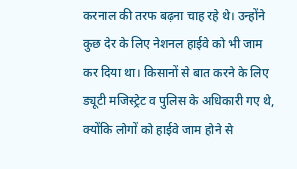करनाल की तरफ बढ़ना चाह रहे थे। उन्होंने कुछ देर के लिए नेशनल हाईवे को भी जाम कर दिया था। किसानों से बात करने के लिए ड्यूटी मजिस्ट्रेट व पुलिस के अधिकारी गए थे, क्योंकि लोगों को हाईवे जाम होने से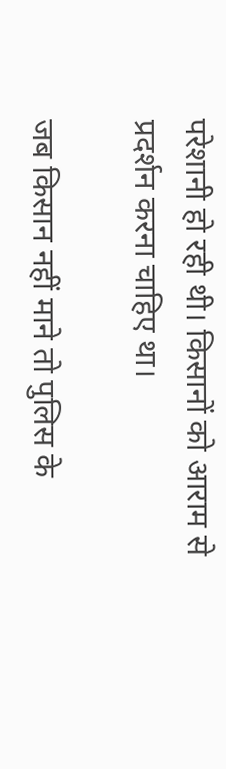परेशानी हो रही थी। किसानों को आराम से प्रदर्शन करना चाहिए था।

जब किसान नहीं माने तो पुलिस के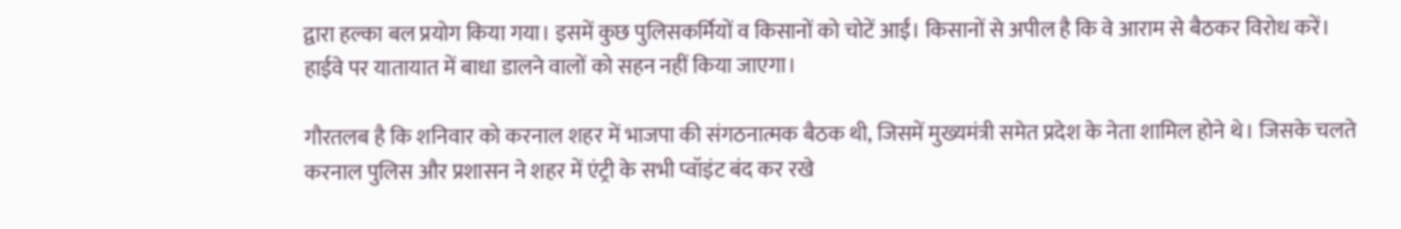द्वारा हल्का बल प्रयोग किया गया। इसमें कुछ पुलिसकर्मियों व किसानों को चोटें आईं। किसानों से अपील है कि वे आराम से बैठकर विरोध करें। हाईवे पर यातायात में बाधा डालने वालों को सहन नहीं किया जाएगा।

गौरतलब है कि शनिवार को करनाल शहर में भाजपा की संगठनात्मक बैठक थी, जिसमें मुख्यमंत्री समेत प्रदेश के नेता शामिल होने थे। जिसके चलते करनाल पुलिस और प्रशासन ने शहर में एंट्री के सभी प्वॉइंट बंद कर रखे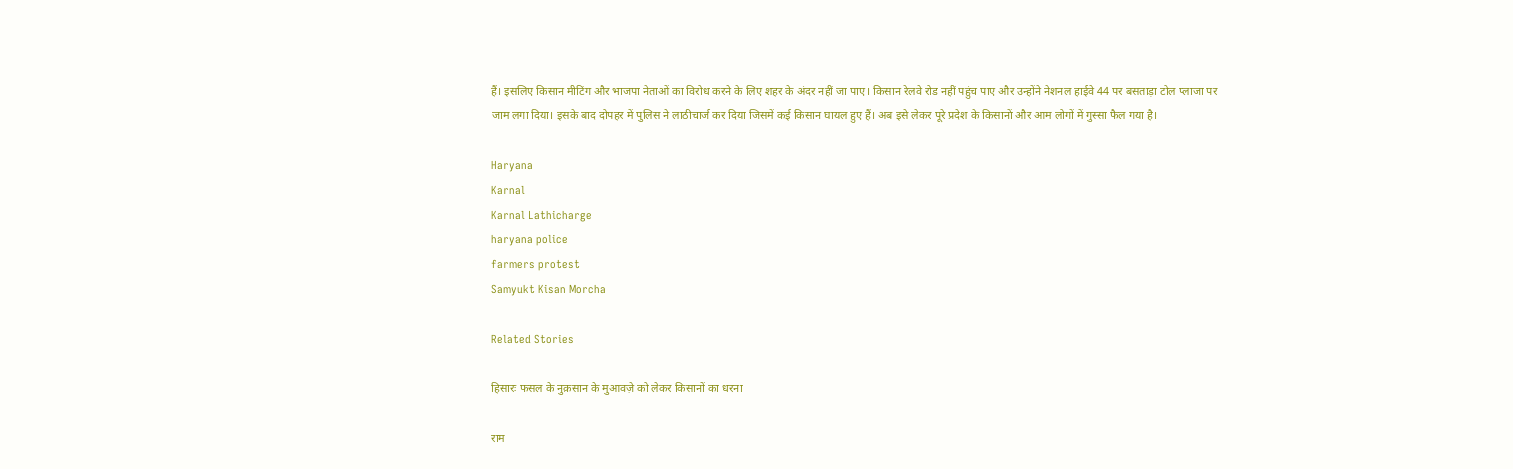हैं। इसलिए किसान मीटिंग और भाजपा नेताओं का विरोध करने के लिए शहर के अंदर नहीं जा पाए। किसान रेलवे रोड नहीं पहुंच पाए और उन्होंने नेशनल हाईवे 44 पर बसताड़ा टोल प्लाजा पर जाम लगा दिया। इसके बाद दोपहर में पुलिस ने लाठीचार्ज कर दिया जिसमें कई किसान घायल हुए हैं। अब इसे लेकर पूरे प्रदेश के किसानों और आम लोगों में गुस्सा फैल गया है।

Haryana
Karnal
Karnal Lathicharge
haryana police
farmers protest
Samyukt Kisan Morcha

Related Stories

हिसारः फसल के नुक़सान के मुआवज़े को लेकर किसानों का धरना

राम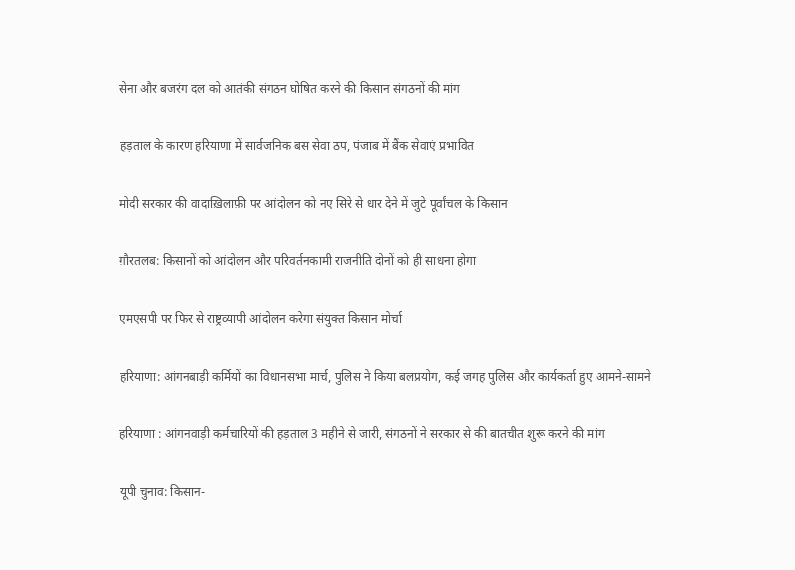सेना और बजरंग दल को आतंकी संगठन घोषित करने की किसान संगठनों की मांग

हड़ताल के कारण हरियाणा में सार्वजनिक बस सेवा ठप, पंजाब में बैंक सेवाएं प्रभावित

मोदी सरकार की वादाख़िलाफ़ी पर आंदोलन को नए सिरे से धार देने में जुटे पूर्वांचल के किसान

ग़ौरतलब: किसानों को आंदोलन और परिवर्तनकामी राजनीति दोनों को ही साधना होगा

एमएसपी पर फिर से राष्ट्रव्यापी आंदोलन करेगा संयुक्त किसान मोर्चा

हरियाणा: आंगनबाड़ी कर्मियों का विधानसभा मार्च, पुलिस ने किया बलप्रयोग, कई जगह पुलिस और कार्यकर्ता हुए आमने-सामने

हरियाणा : आंगनवाड़ी कर्मचारियों की हड़ताल 3 महीने से जारी, संगठनों ने सरकार से की बातचीत शुरू करने की मांग

यूपी चुनाव: किसान-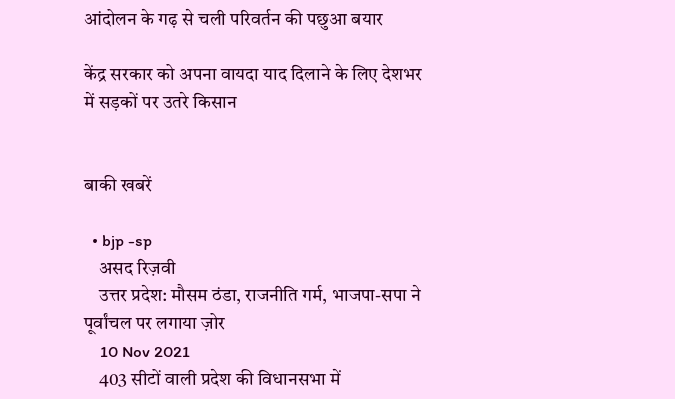आंदोलन के गढ़ से चली परिवर्तन की पछुआ बयार

केंद्र सरकार को अपना वायदा याद दिलाने के लिए देशभर में सड़कों पर उतरे किसान


बाकी खबरें

  • bjp -sp
    असद रिज़वी
    उत्तर प्रदेश: मौसम ठंडा, राजनीति गर्म, भाजपा-सपा ने पूर्वांचल पर लगाया ज़ोर
    10 Nov 2021
    403 सीटों वाली प्रदेश की विधानसभा में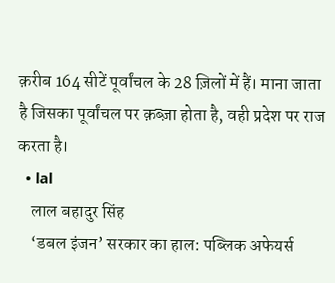क़रीब 164 सीटें पूर्वांचल के 28 ज़िलों में हैं। माना जाता है जिसका पूर्वांचल पर क़ब्ज़ा होता है, वही प्रदेश पर राज करता है।
  • lal
    लाल बहादुर सिंह
    ‘डबल इंजन’ सरकार का हाल: पब्लिक अफेयर्स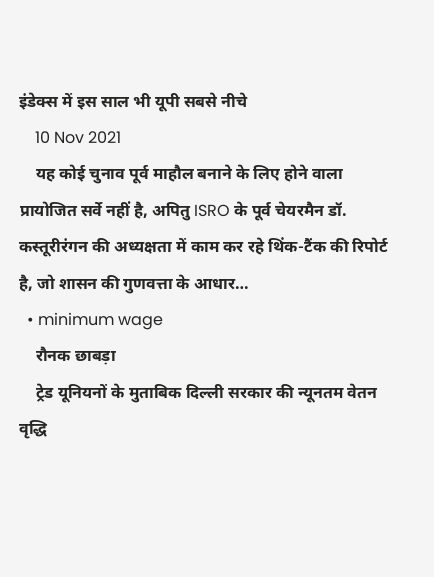इंडेक्स में इस साल भी यूपी सबसे नीचे
    10 Nov 2021
    यह कोई चुनाव पूर्व माहौल बनाने के लिए होने वाला प्रायोजित सर्वे नहीं है, अपितु ISRO के पूर्व चेयरमैन डॉ. कस्तूरीरंगन की अध्यक्षता में काम कर रहे थिंक-टैंक की रिपोर्ट है, जो शासन की गुणवत्ता के आधार…
  • minimum wage
    रौनक छाबड़ा
    ट्रेड यूनियनों के मुताबिक दिल्ली सरकार की न्यूनतम वेतन वृद्धि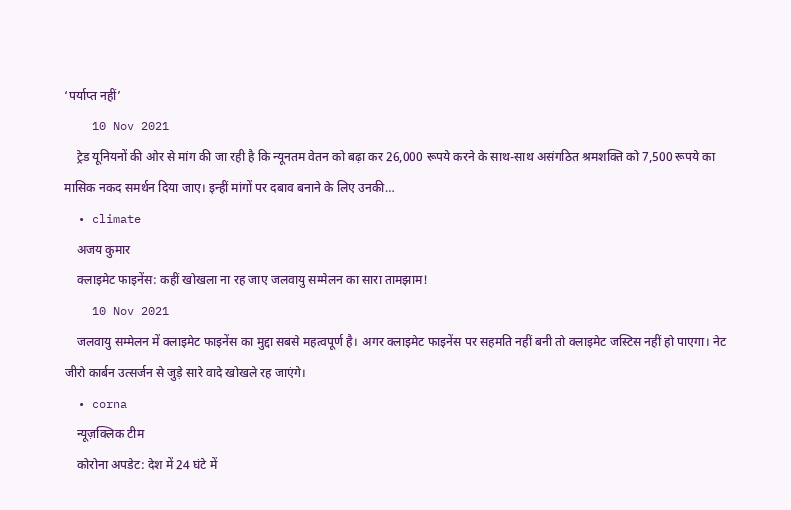‘पर्याप्त नहीं’
    10 Nov 2021
    ट्रेड यूनियनों की ओर से मांग की जा रही है कि न्यूनतम वेतन को बढ़ा कर 26,000 रूपये करने के साथ-साथ असंगठित श्रमशक्ति को 7,500 रूपये का मासिक नकद समर्थन दिया जाए। इन्हीं मांगों पर दबाव बनाने के लिए उनकी…
  • climate
    अजय कुमार
    क्लाइमेट फाइनेंस: कहीं खोखला ना रह जाए जलवायु सम्मेलन का सारा तामझाम!
    10 Nov 2021
    जलवायु सम्मेलन में क्लाइमेट फाइनेंस का मुद्दा सबसे महत्वपूर्ण है। अगर क्लाइमेट फाइनेंस पर सहमति नहीं बनी तो क्लाइमेट जस्टिस नहीं हो पाएगा। नेट जीरो कार्बन उत्सर्जन से जुड़े सारे वादे खोखले रह जाएंगे।
  • corna
    न्यूज़क्लिक टीम
    कोरोना अपडेट: देश में 24 घंटे में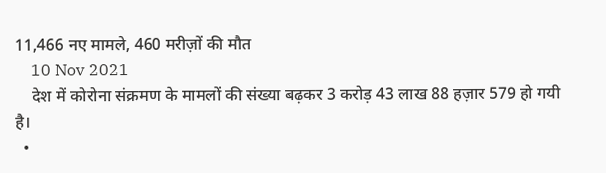11,466 नए मामले, 460 मरीज़ों की मौत
    10 Nov 2021
    देश में कोरोना संक्रमण के मामलों की संख्या बढ़कर 3 करोड़ 43 लाख 88 हज़ार 579 हो गयी है।
  •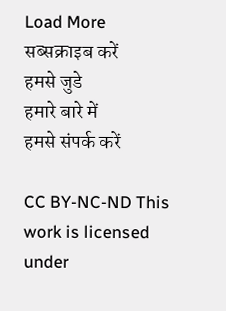Load More
सब्सक्राइब करें
हमसे जुडे
हमारे बारे में
हमसे संपर्क करें

CC BY-NC-ND This work is licensed under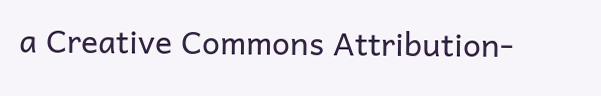a Creative Commons Attribution-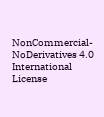NonCommercial-NoDerivatives 4.0 International License